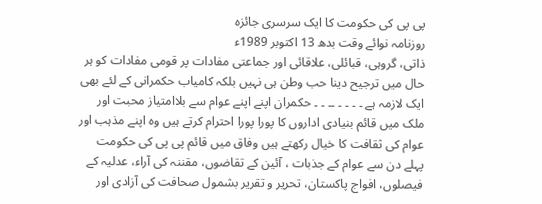پی پی کی حکومت کا ایک سرسری جائزہ
روزنامہ نوائے وقت بدھ 13 اکتوبر 1989ء
ذاتی، گروہی، قبائلی، علاقائی اور جماعتی مفادات پر قومی مفادات کو ہر حال میں ترجیح دینا حب وطن ہی نہیں بلکہ کامیاب حکمرانی کے لئے بھی ایک لازمہ ہے ۔ ۔ ۔ ۔ ۔۔ ۔ ۔ حکمران اپنے اپنے عوام سے بلاامتیاز محبت اور ملک میں قائم بنیادی اداروں کا پورا پورا احترام کرتے ہیں وہ اپنے مذہب اور عوام کی ثقافت کا خیال رکھتے ہیں وفاق میں قائم پی پی کی حکومت پہلے دن سے عوام کے جذبات ، آئین کے تقاضوں، مقننہ کی آراء، عدلیہ کے فیصلوں، افواج پاکستان، تحریر و تقریر بشمول صحافت کی آزادی اور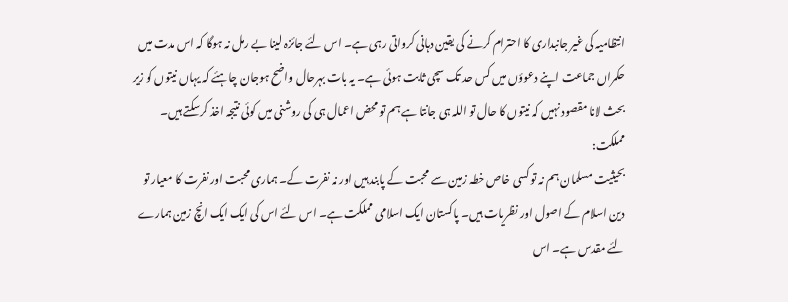انتظامیہ کی غیر جانبداری کا احترام کرنے کی یقین دہانی کرواتی رہی ہے۔ اس لئے جائزہ لینا بے رمل نہ ہوگا کہ اس مدت میں حکمراں جماعت اپنے دعوؤں میں کس حد تک سچی ثابت ہوئی ہے۔ یہ بات بہرحال واضح ہوجان چاہئے کہ یہاں نیتوں کو زیر بحث لانا مقصود نہیں کہ نیتوں کا حال تو اللہ ہی جانتا ہے ہم تو محض اعمال ہی کی روشنی میں کوئی نتیجہ اخذ کرسکتے ہیں۔
مملکت:
بحیثیت مسلمان ہم نہ تو کسی خاص خطہ زمین سے محبت کے پابند ہیں اور نہ نفرت کے۔ ہماری محبت اور نفرت کا معیار تو دین اسلام کے اصول اور نظریات ہیں۔ پاکستان ایک اسلامی مملکت ہے۔ اس لئے اس کی ایک ایک انچ زمین ہمارے لئے مقدس ہے۔ اس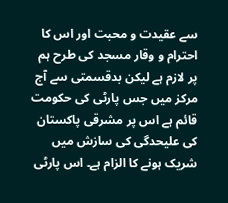سے عقیدت و محبت اور اس کا احترام و وقار مسجد کی طرح ہم پر لازم ہے لیکن بدقسمتی سے آج مرکز میں جس پارٹی کی حکومت قائم ہے اس پر مشرقی پاکستان کی علیحدگی کی سازش میں شریک ہونے کا الزام ہے۔ اس پارٹی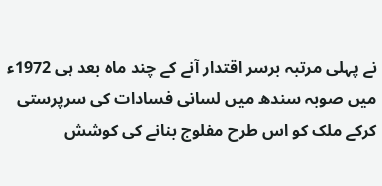نے پہلی مرتبہ برسر اقتدار آنے کے چند ماہ بعد ہی 1972ء میں صوبہ سندھ میں لسانی فسادات کی سرپرستی کرکے ملک کو اس طرح مفلوج بنانے کی کوشش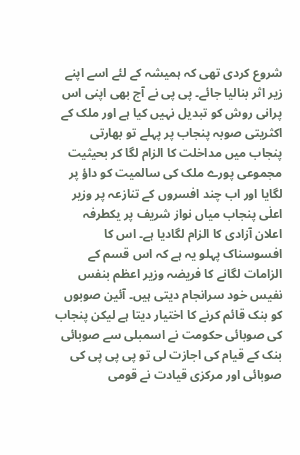شروع کردی تھی کہ ہمیشہ کے لئے اسے اپنے زیر اثر بنالیا جائے۔ پی پی نے آج بھی اپنی اس پرانی روش کو تبدیل نہیں کیا ہے اور ملک کے اکثریتی صوبہ پنجاب پر پہلے تو بھارتی پنجاب میں مداخلت کا الزام لگا کر بحیثیت مجموعی پورے ملک کی سالمیت کو داؤ پر لگایا اور اب چند افسروں کے تنازعہ پر وزیر اعلٰی پنجاب میاں نواز شریف پر یکطرفہ اعلان آزادی کا الزام لگادیا ہے۔ اس کا افسوسناک پہلو یہ ہے کہ اس قسم کے الزامات لگانے کا فریضہ وزیر اعظم بنفس نفیس خود سرانجام دیتی ہیں۔ آئین صوبوں کو بنک قائم کرنے کا اختیار دیتا ہے لیکن پنجاب کی صوبائی حکومت نے اسمبلی سے صوبائی بنک کے قیام کی اجازت لی تو پی پی پی کی صوبائی اور مرکزی قیادت نے قومی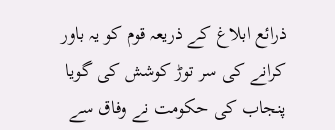ذرائع ابلاغ کے ذریعہ قوم کو یہ باور کرانے کی سر توڑ کوشش کی گویا پنجاب کی حکومت نے وفاق سے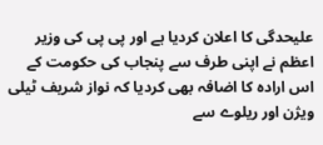علیحدگی کا اعلان کردیا ہے اور پی پی کی وزیر اعظم نے اپنی طرف سے پنجاب کی حکومت کے اس ارادہ کا اضافہ بھی کردیا کہ نواز شریف ٹیلی ویژن اور ریلوے سے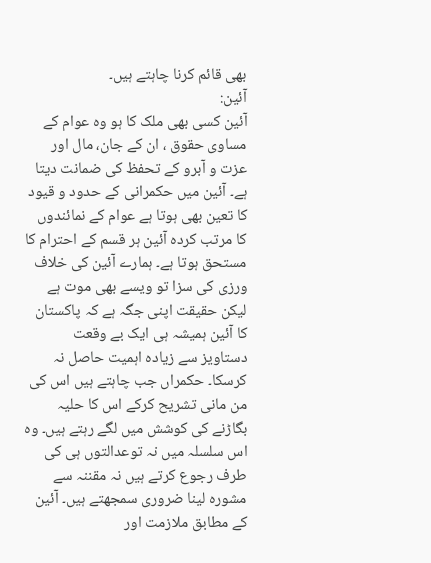بھی قائم کرنا چاہتے ہیں۔
آئین:
آئین کسی بھی ملک کا ہو وہ عوام کے مساوی حقوق ، ان کے جان، مال اور عزت و آبرو کے تحفظ کی ضمانت دیتا ہے۔ آئین میں حکمرانی کے حدود و قیود کا تعین بھی ہوتا ہے عوام کے نمائندوں کا مرتب کردہ آئین ہر قسم کے احترام کا مستحق ہوتا ہے۔ ہمارے آئین کی خلاف ورزی کی سزا تو ویسے بھی موت ہے لیکن حقیقت اپنی جگہ ہے کہ پاکستان کا آئین ہمیشہ ہی ایک بے وقعت دستاویز سے زیادہ اہمیت حاصل نہ کرسکا۔ حکمراں جب چاہتے ہیں اس کی من مانی تشریح کرکے اس کا حلیہ بگاڑنے کی کوشش میں لگے رہتے ہیں۔ وہ اس سلسلہ میں نہ توعدالتوں ہی کی طرف رجوع کرتے ہیں نہ مقننہ سے مشورہ لینا ضروری سمجھتے ہیں۔ آئین کے مطابق ملازمت اور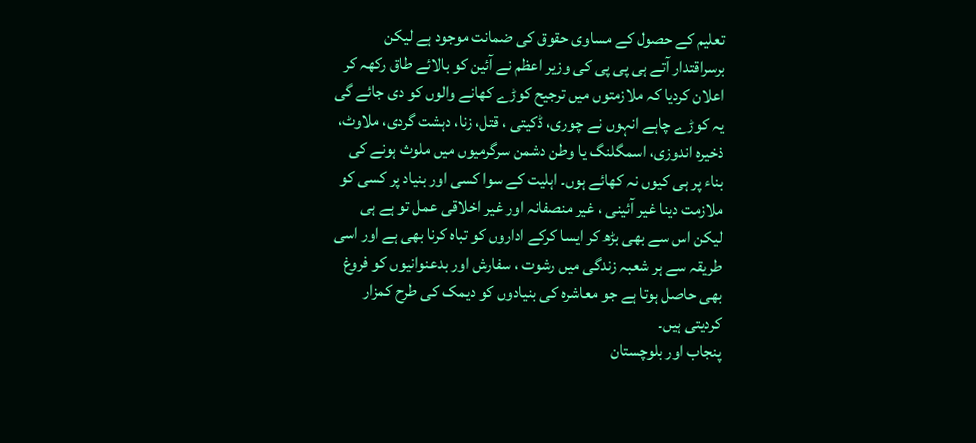تعلیم کے حصول کے مساوی حقوق کی ضمانت موجود ہے لیکن برسراقتدار آتے ہی پی پی کی وزیر اعظم نے آئین کو بالائے طاق رکھہ کر اعلان کردیا کہ ملازمتوں میں ترجیح کوڑے کھانے والوں کو دی جائے گی یہ کوڑے چاہے انہوں نے چوری، ڈکیتی ، قتل، زنا، دہشت گردی، ملاوٹ، ذخیرہ اندوزی، اسمگلنگ یا وطن دشمن سرگرمیوں میں ملوث ہونے کی بناء پر ہی کیوں نہ کھائے ہوں۔ اہلیت کے سوا کسی اور بنیاد پر کسی کو ملازمت دینا غیر آئینی ، غیر منصفانہ اور غیر اخلاقی عمل تو ہے ہی لیکن اس سے بھی بڑھ کر ایسا کرکے اداروں کو تباہ کرنا بھی ہے اور اسی طریقہ سے ہر شعبہ زندگی میں رشوت ، سفارش اور بدعنوانیوں کو فروغ بھی حاصل ہوتا ہے جو معاشرہ کی بنیادوں کو دیمک کی طرح کمزار کردیتی ہیں۔
پنجاب اور بلوچستان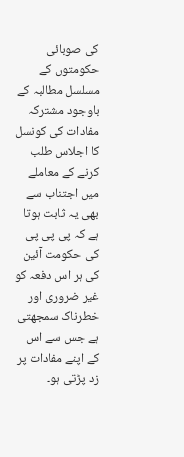کی صوبائی حکومتوں کے مسلسل مطالبہ کے باوجود مشترکہ مفادات کی کونسل کا اجلاس طلب کرنے کے معاملے میں اجتناب سے بھی یہ ثابت ہوتا ہے کہ پی پی پی کی حکومت آئین کی ہر اس دفعہ کو غیر ضروری اور خطرناک سمجھتی ہے جس سے اس کے اپنے مفادات پر زد پڑتی ہو۔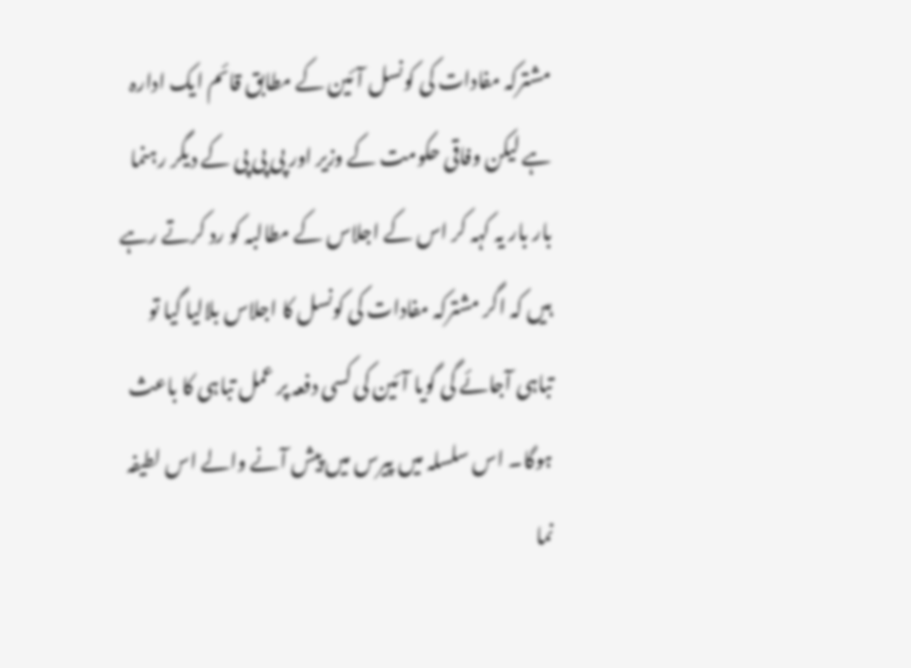مشترکہ مفادات کی کونسل آئین کے مطابق قائم ایک ادارہ ہے لیکن وفاقی حکومت کے وزیر اور پی پی پی کے دیگر رہنما بار بار یہ کہہ کر اس کے اجلاس کے مطالبہ کو رد کرتے رہے ہیں کہ اگر مشترکہ مفادات کی کونسل کا اجلاس بلالیا گیا تو تباہی آجائے گی گویا آئین کی کسی دفعہ پر عمل تباہی کا باعث ہوگا۔ اس سلسلہ میں پیرس میں پیش آنے والے اس لطیفہ نما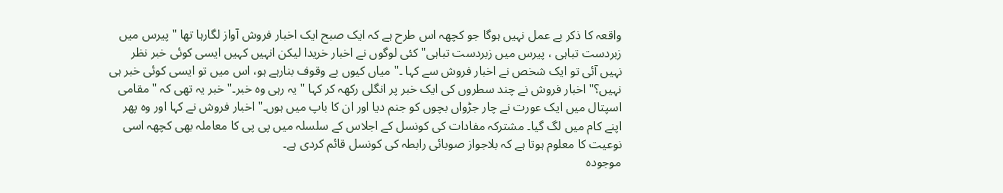واقعہ کا ذکر بے عمل نہیں ہوگا جو کچھہ اس طرح ہے کہ ایک صبح ایک اخبار فروش آواز لگارہا تھا " پیرس میں زبردست تباہی ، پیرس میں زبردست تباہی" کئی لوگوں نے اخبار خریدا لیکن انہیں کہیں ایسی کوئی خبر نظر نہیں آئی تو ایک شخص نے اخبار فروش سے کہا ۔" میاں کیوں بے وقوف بنارہے ہو، اس میں تو ایسی کوئی خبر ہی نہیں؟" اخبار فروش نے چند سطروں کی ایک خبر پر انگلی رکھہ کر کہا " یہ رہی وہ خبر۔" خبر یہ تھی کہ " مقامی اسپتال میں ایک عورت نے چار جڑواں بچوں کو جنم دیا اور ان کا باپ میں ہوں۔" اخبار فروش نے کہا اور وہ پھر اپنے کام میں لگ گیا۔ مشترکہ مفادات کی کونسل کے اجلاس کے سلسلہ میں پی پی کا معاملہ بھی کچھہ اسی نوعیت کا معلوم ہوتا ہے کہ بلاجواز صوبائی رابطہ کی کونسل قائم کردی ہے۔
موجودہ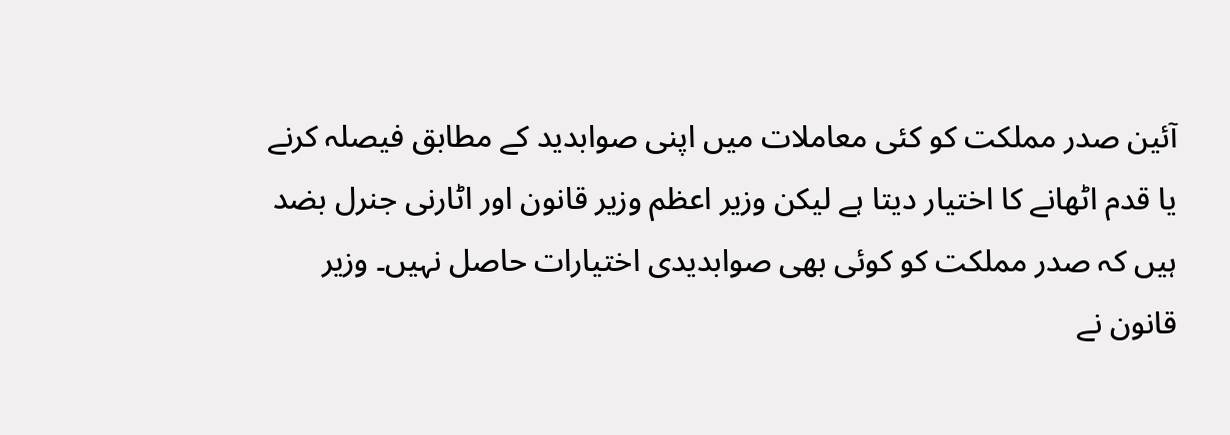آئین صدر مملکت کو کئی معاملات میں اپنی صوابدید کے مطابق فیصلہ کرنے یا قدم اٹھانے کا اختیار دیتا ہے لیکن وزیر اعظم وزیر قانون اور اٹارنی جنرل بضد ہیں کہ صدر مملکت کو کوئی بھی صوابدیدی اختیارات حاصل نہیں۔ وزیر قانون نے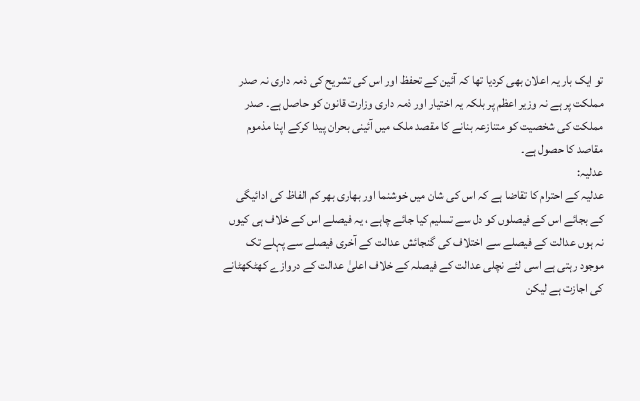تو ایک بار یہ اعلان بھی کردیا تھا کہ آئین کے تحفظ اور اس کی تشریح کی ذمہ داری نہ صدر مملکت پر ہے نہ وزیر اعظم پر بلکہ یہ اختیار اور ذمہ داری وزارت قانون کو حاصل ہے۔ صدر مملکت کی شخصیت کو متنازعہ بنانے کا مقصد ملک میں آئینی بحران پیدا کرکے اپنا مذموم مقاصد کا حصول ہے۔
عدلیہ:
عدلیہ کے احترام کا تقاضا ہے کہ اس کی شان میں خوشنما اور بھاری بھر کم الفاظ کی ادائیگی کے بجائے اس کے فیصلوں کو دل سے تسلیم کیا جائے چاہے ، یہ فیصلے اس کے خلاف ہی کیوں نہ ہوں عدالت کے فیصلے سے اختلاف کی گنجائش عدالت کے آخری فیصلے سے پہلے تک موجود رہتی ہے اسی لئے نچلی عدالت کے فیصلہ کے خلاف اعلیٰ عدالت کے دروازے کھٹکھٹانے کی اجازت ہے لیکن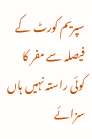سپریم کورٹ کے فیصلہ سے مفر کا کوئی راستہ نہیں ہاں سزائے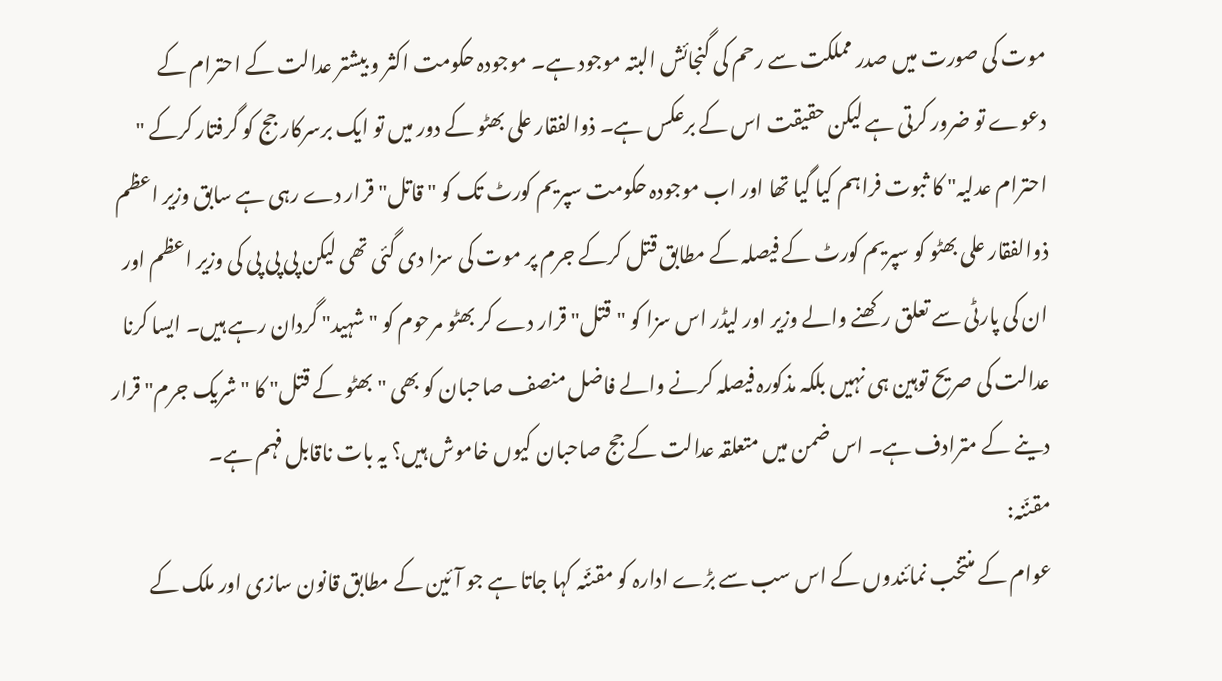موت کی صورت میں صدر مملکت سے رحم کی گنجائش البتہ موجود ہے۔ موجودہ حکومت اکثر و بیشتر عدالت کے احترام کے دعوے تو ضرور کرتی ہے لیکن حقیقت اس کے برعکس ہے۔ ذوالفقار علی بھٹو کے دور میں تو ایک برسرکار جج کو گرفتار کرکے " احترام عدلیہ" کا ثبوت فراہم کیا گیا تھا اور اب موجودہ حکومت سپریم کورٹ تک کو " قاتل" قرار دے رہی ہے سابق وزیر اعظم ذوالفقار علی بھٹو کو سپریم کورٹ کے فیصلہ کے مطابق قتل کرکے جرم پر موت کی سزا دی گئی تھی لیکن پی پی پی کی وزیر اعظم اور ان کی پارٹی سے تعلق رکھنے والے وزیر اور لیڈر اس سزا کو "قتل" قرار دے کر بھٹو مرحوم کو " شہید" گردان رہے ہیں۔ ایسا کرنا عدالت کی صریح توہین ہی نہیں بلکہ مذکورہ فیصلہ کرنے والے فاضل منصف صاحبان کو بھی " بھٹو کے قتل" کا "شریک جرم" قرار دینے کے مترادف ہے۔ اس ضمن میں متعلقہ عدالت کے جج صاحبان کیوں خاموش ہیں؟ یہ بات ناقابل فہم ہے۔
مقنّنہ:
عوام کے منتخب نمائندوں کے اس سب سے بڑے ادارہ کو مقنّنہ کہا جاتا ہے جو آئین کے مطابق قانون سازی اور ملک کے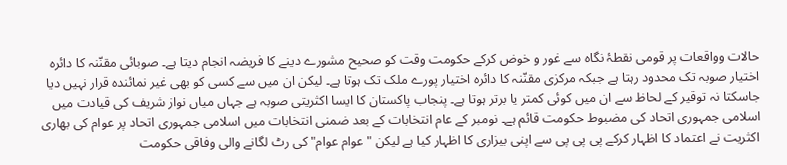حالات وواقعات پر قومی نقطۂ نگاہ سے غور و خوض کرکے حکومت وقت کو صحیح مشورے دینے کا فریضہ انجام دیتا ہے۔ صوبائی مقنّنہ کا دائرہ اختیار صوبہ تک محدود رہتا ہے جبکہ مرکزی مقنّنہ کا دائرہ اختیار پورے ملک تک ہوتا ہے۔ لیکن ان میں سے کسی کو بھی غیر نمائندہ قرار نہیں دیا جاسکتا نہ توقیر کے لحاظ سے ان میں کوئی کمتر یا برتر ہوتا ہے۔ پنجاب پاکستان کا ایسا اکثریتی صوبہ ہے جہاں میاں نواز شریف کی قیادت میں اسلامی جمہوری اتحاد کی مضبوط حکومت قائم ہے۔ نومبر کے عام انتخابات کے بعد ضمنی انتخابات میں اسلامی جمہوری اتحاد پر عوام کی بھاری اکثریت نے اعتماد کا اظہار کرکے پی پی پی سے اپنی بیزاری کا اظہار کیا ہے لیکن " عوام عوام" کی رٹ لگانے والی وفاقی حکومت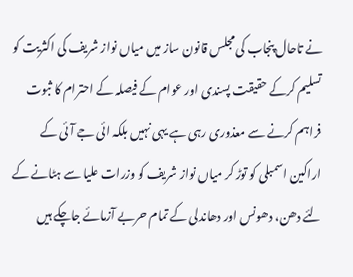نے تاحال پنجاب کی مجلس قانون ساز میں میاں نواز شریف کی اکثریت کو تسلیم کرکے حقیقت پسندی اور عوام کے فیصلہ کے احترام کا ثبوت فراہم کرنے سے معذوری رہی ہے یہی نہیں بلکہ ائی جے آئی کے اراکین اسمبلی کو توڑ کر میاں نواز شریف کو وزرات علیا سے ہٹانے کے لئے دھن، دھونس اور دھاندلی کے تمام حربے آزمائے جاچکے ہیں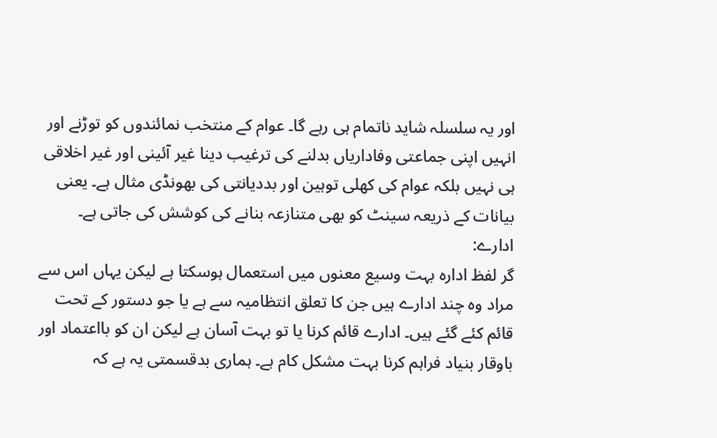اور یہ سلسلہ شاید ناتمام ہی رہے گا۔ عوام کے منتخب نمائندوں کو توڑنے اور انہیں اپنی جماعتی وفاداریاں بدلنے کی ترغیب دینا غیر آئینی اور غیر اخلاقی ہی نہیں بلکہ عوام کی کھلی توہین اور بددیانتی کی بھونڈی مثال ہے۔ یعنی بیانات کے ذریعہ سینٹ کو بھی متنازعہ بنانے کی کوشش کی جاتی ہے۔
ادارے:
گر لفظ ادارہ بہت وسیع معنوں میں استعمال ہوسکتا ہے لیکن یہاں اس سے مراد وہ چند ادارے ہیں جن کا تعلق انتظامیہ سے ہے یا جو دستور کے تحت قائم کئے گئے ہیں۔ ادارے قائم کرنا یا تو بہت آسان ہے لیکن ان کو بااعتماد اور باوقار بنیاد فراہم کرنا بہت مشکل کام ہے۔ ہماری بدقسمتی یہ ہے کہ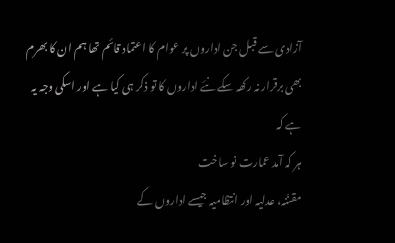آزادی سے قبل جن اداروں پر عوام کا اعتماد قائم تھا ہم ان کا بھرم بھی برقرار نہ رکھہ سکے نئے اداروں کا تو ذکر ہی کیا ہے اور اسکی وجہ یہ ہے کہ
ہر کہ آمد عمارت نو ساخت
مقنّنہ، عدلیہ اور انتظامیہ جیسے اداروں کے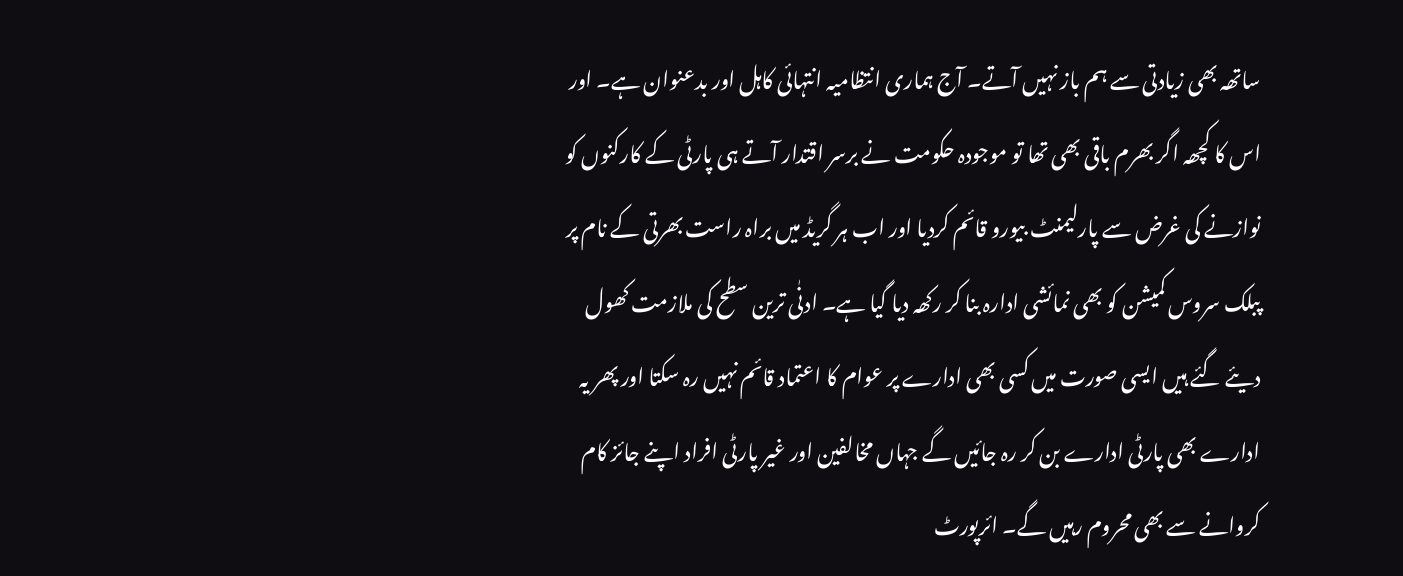ساتھہ بھی زیادتی سے ہم باز نہیں آتے۔ آج ہماری انتظامیہ انتہائی کاہل اور بدعنوان ہے۔ اور اس کا کچھہ اگر بھرم باقی بھی تھا تو موجودہ حکومت نے برسر اقتدار آتے ہی پارٹی کے کارکنوں کو نوازنے کی غرض سے پارلیمنٹ بیورو قائم کردیا اور اب ہر گریڈ میں براہ راست بھرتی کے نام پر پبلک سروس کمیشن کو بھی نمائشی ادارہ بنا کر رکھہ دیا گیا ہے۔ ادنٰی ترین سطح کی ملازمت کھول دیئے گئے ہیں ایسی صورت میں کسی بھی ادارے پر عوام کا اعتماد قائم نہیں رہ سکتا اور پھر یہ ادارے بھی پارٹی ادارے بن کر رہ جائیں گے جہاں مخالفین اور غیر پارٹی افراد اپنے جائز کام کروانے سے بھی محروم رہیں گے۔ ائرپورٹ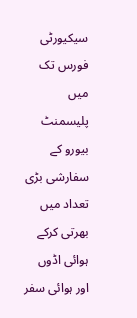سیکیورٹی فورس تک میں پلیسمنٹ بیورو کے سفارشی بڑی تعداد میں بھرتی کرکے ہوائی اڈوں اور ہوائی سفر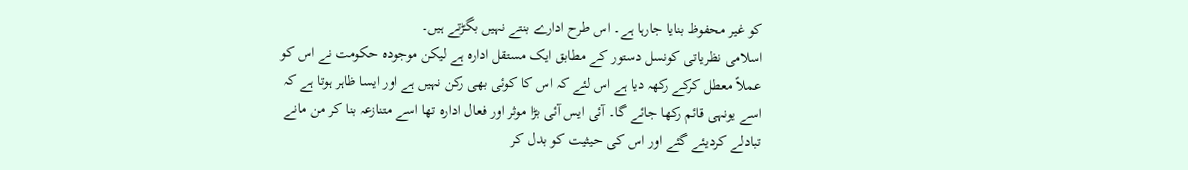کو غیر محفوظ بنایا جارہا ہے۔ اس طرح ادارے بنتے نہیں بگڑتے ہیں۔
اسلامی نظریاتی کونسل دستور کے مطابق ایک مستقل ادارہ ہے لیکن موجودہ حکومت نے اس کو عملاً معطل کرکے رکھہ دیا ہے اس لئے کہ اس کا کوئی بھی رکن نہیں ہے اور ایسا ظاہر ہوتا ہے کہ اسے یونہی قائم رکھا جائے گا۔ آئی ایس آئی بڑا موثر اور فعال ادارہ تھا اسے متنازعہ بنا کر من مانے تبادلے کردیئے گئے اور اس کی حیثیت کو بدل کر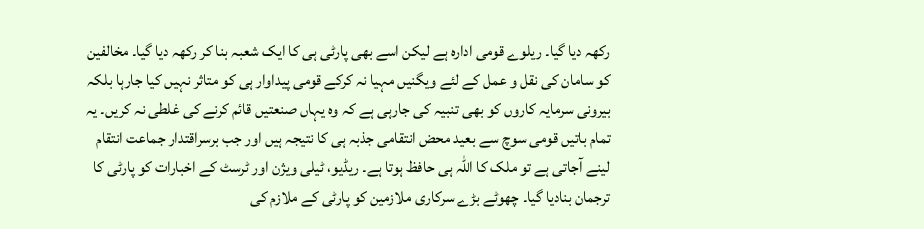رکھہ دیا گیا۔ ریلوے قومی ادارہ ہے لیکن اسے بھی پارٹی ہی کا ایک شعبہ بنا کر رکھہ دیا گیا۔ مخالفین کو سامان کی نقل و عمل کے لئے ویگنیں مہیا نہ کرکے قومی پیداوار ہی کو متاثر نہیں کیا جارہا بلکہ بیرونی سرمایہ کاروں کو بھی تنبیہ کی جارہی ہے کہ وہ یہاں صنعتیں قائم کرنے کی غلطی نہ کریں۔ یہ تمام باتیں قومی سوچ سے بعید محض انتقامی جذبہ ہی کا نتیجہ ہیں اور جب برسراقتدار جماعت انتقام لینے آجاتی ہے تو ملک کا اللہ ہی حافظ ہوتا ہے۔ ریڈیو، ٹیلی ویژن اور ٹرسٹ کے اخبارات کو پارٹی کا ترجمان بنادیا گیا۔ چھوٹے بڑے سرکاری ملازمین کو پارٹی کے ملازم کی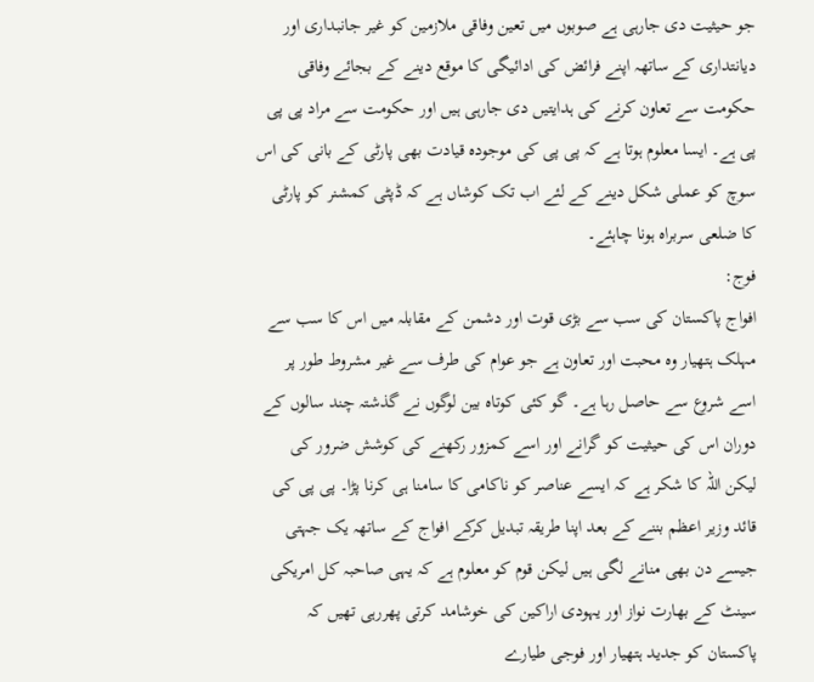جو حیثیت دی جارہی ہے صوبوں میں تعین وفاقی ملازمین کو غیر جانبداری اور دیانتداری کے ساتھہ اپنے فرائض کی ادائیگی کا موقع دینے کے بجائے وفاقی حکومت سے تعاون کرنے کی ہدایتیں دی جارہی ہیں اور حکومت سے مراد پی پی پی ہے۔ ایسا معلوم ہوتا ہے کہ پی پی کی موجودہ قیادت بھی پارٹی کے بانی کی اس سوچ کو عملی شکل دینے کے لئے اب تک کوشاں ہے کہ ڈپٹی کمشنر کو پارٹی کا ضلعی سربراہ ہونا چاہئے۔
فوج:
افواج پاکستان کی سب سے بڑی قوت اور دشمن کے مقابلہ میں اس کا سب سے مہلک ہتھیار وہ محبت اور تعاون ہے جو عوام کی طرف سے غیر مشروط طور پر اسے شروع سے حاصل رہا ہے۔ گو کئی کوتاہ بین لوگوں نے گذشتہ چند سالوں کے دوران اس کی حیثیت کو گرانے اور اسے کمزور رکھنے کی کوشش ضرور کی لیکن اللہ کا شکر ہے کہ ایسے عناصر کو ناکامی کا سامنا ہی کرنا پڑا۔ پی پی کی قائد وزیر اعظم بننے کے بعد اپنا طریقہ تبدیل کرکے افواج کے ساتھہ یک جہتی جیسے دن بھی منانے لگی ہیں لیکن قوم کو معلوم ہے کہ یہی صاحبہ کل امریکی سینٹ کے بھارت نواز اور یہودی اراکین کی خوشامد کرتی پھررہی تھیں کہ پاکستان کو جدید ہتھیار اور فوجی طیارے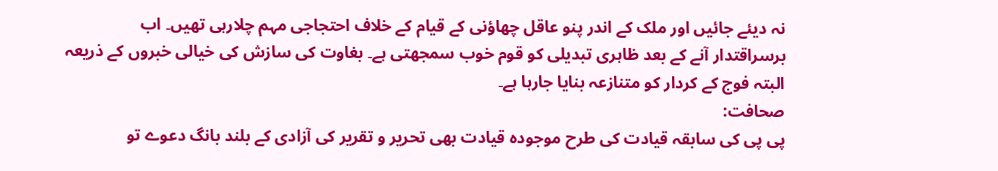نہ دیئے جائیں اور ملک کے اندر پنو عاقل چھاؤنی کے قیام کے خلاف احتجاجی مہم چلارہی تھیں۔ اب برسراقتدار آنے کے بعد ظاہری تبدیلی کو قوم خوب سمجھتی ہے۔ بغاوت کی سازش کی خیالی خبروں کے ذریعہ البتہ فوج کے کردار کو متنازعہ بنایا جارہا ہے۔
صحافت:
پی پی کی سابقہ قیادت کی طرح موجودہ قیادت بھی تحریر و تقریر کی آزادی کے بلند بانگ دعوے تو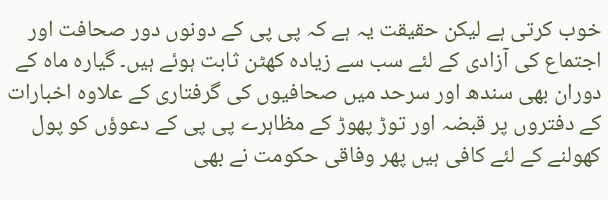خوب کرتی ہے لیکن حقیقت یہ ہے کہ پی پی کے دونوں دور صحافت اور اجتماع کی آزادی کے لئے سب سے زیادہ کھٹن ثابت ہوئے ہیں۔ گیارہ ماہ کے دوران بھی سندھ اور سرحد میں صحافیوں کی گرفتاری کے علاوہ اخبارات کے دفتروں پر قبضہ اور توڑ پھوڑ کے مظاہرے پی پی کے دعوؤں کو پول کھولنے کے لئے کافی ہیں پھر وفاقی حکومت نے بھی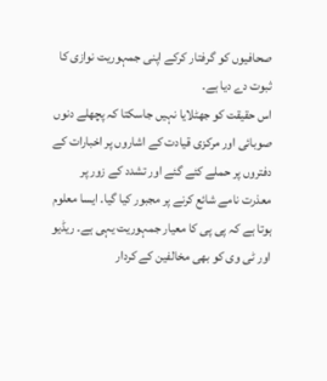صحافیوں کو گرفتار کرکے اپنی جمہوریت نوازی کا ثبوت دے دیا ہے۔
اس حقیقت کو جھٹلایا نہیں جاسکتا کہ پچھلے دنوں صوبائی اور مرکزی قیادت کے اشاروں پر اخبارات کے دفتروں پر حملے کئے گئے اور تشدد کے زور پر معذرت نامے شائع کرنے پر مجبور کیا گیا۔ ایسا معلوم ہوتا ہے کہ پی پی کا معیار جمہوریت یہی ہے۔ ریڈیو اور ٹی وی کو بھی مخالفین کے کردار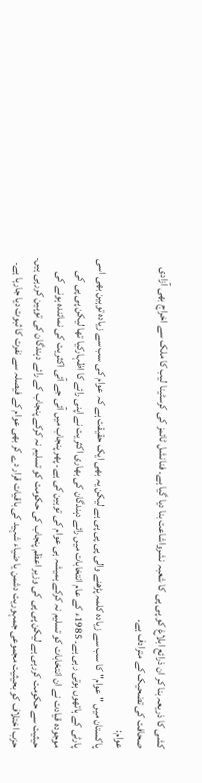کشی کا ذریعہ بنا کر ان ذرائع ابلاغ کو پی پی کا شعبہ نشرواشاعت بنا دیا گیا ہے۔ فنانشل ٹائمز کی کرسٹینا لیب کا ملک سے اخراج بھی آزادی صحافت کی تضحیک کے مترادف ہے۔
عوام:
پاکستان میں "عوام" کا سب سے زیادہ کلمہ پڑھنے والی پی پی پی ہے لیکن یہ بھی ایک حقیقت ہے کہ عوام کی سب سے زیادہ توہین بھی اسی پارٹی کے ہاتھوں ہوتی رہی ہے۔ 1985ء کے عام انتخابات میں رائے دہندگان کی بھاری اکثریت نے اپنی رائے کا اظہارکیا تھا لیکن پی پی کی موجودہ قیادت نے ان انتخابات کو تسلیم نہ کرکے ہمیشہ ہی عوام کی توہین کی ہے۔ پھر پنجاب میں آئی جے آئی اکثریت کی نمائندہ ہونے کی حیثیت سے حکومت کررہی ہے لیکن پی پی کی وزیر اعظم پنجاب کی حکومت کو تسلیم نہ کرکے پنجاب کے رائے دہندگان کی توہین کررہی ہیں۔ حزب اختلاف کو بحیثیت مجموعی جمہوریت دشمن یا ضیاء شہید کی باقیات قرار دے کر بھی عوام کے فیصلہ سے نفرت کا ثبوت دیا جارہا ہے۔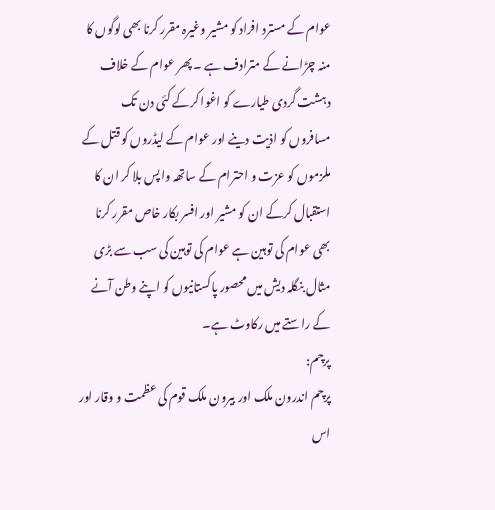عوام کے مسترد افراد کو مشیر وغیرہ مقرر کرنا بھی لوگوں کا منہ چڑانے کے مترادف ہے ۔ پھر عوام کے خلاف دہشت گردی طیارے کو اغوا کرکے کئی دن تک مسافروں کو اذیت دینے اور عوام کے لیڈروں کو قتل کے ملزموں کو عزت و احترام کے ساتھہ واپس بلا کر ان کا استقبال کرکے ان کو مشیر اور افسر بکار خاص مقرر کرنا بھی عوام کی توہین ہے عوام کی توہین کی سب سے بڑی مثال بنگلہ دیش میں محصور پاکستانیوں کو اپنے وطن آنے کے راستے میں رکاوٹ ہے۔
پرچم:
پرچم اندرون ملک اور بیرون ملک قوم کی عظمت و وقار اور اس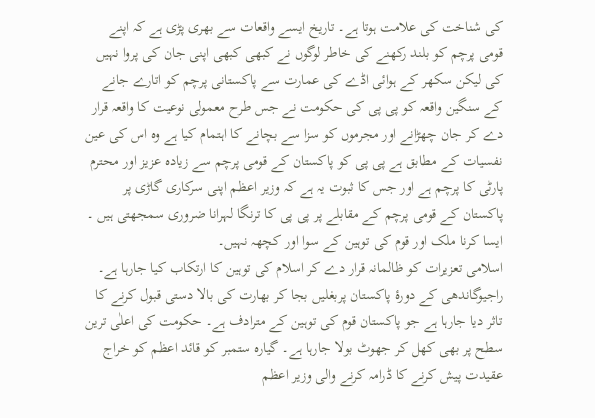کی شناخت کی علامت ہوتا ہے۔ تاریخ ایسے واقعات سے بھری پڑی ہے کہ اپنے قومی پرچم کو بلند رکھنے کی خاطر لوگوں نے کبھی کبھی اپنی جان کی پروا نہیں کی لیکن سکھر کے ہوائی اڈے کی عمارت سے پاکستانی پرچم کو اتارے جانے کے سنگین واقعہ کو پی پی کی حکومت نے جس طرح معمولی نوعیت کا واقعہ قرار دے کر جان چھڑانے اور مجرموں کو سزا سے بچانے کا اہتمام کیا ہے وہ اس کی عین نفسیات کے مطابق ہے پی پی کو پاکستان کے قومی پرچم سے زیادہ عزیز اور محترم پارٹی کا پرچم ہے اور جس کا ثبوت یہ ہے کہ وزیر اعظم اپنی سرکاری گاڑی پر پاکستان کے قومی پرچم کے مقابلے پر پی پی کا ترنگا لہرانا ضروری سمجھتی ہیں ۔ ایسا کرنا ملک اور قوم کی توہین کے سوا اور کچھہ نہیں۔
اسلامی تعزیرات کو ظالمانہ قرار دے کر اسلام کی توہین کا ارتکاب کیا جارہا ہے۔ راجیوگاندھی کے دورۂ پاکستان پربغلیں بجا کر بھارت کی بالا دستی قبول کرنے کا تاثر دیا جارہا ہے جو پاکستان قوم کی توہین کے مترادف ہے۔ حکومت کی اعلٰی ترین سطح پر بھی کھل کر جھوٹ بولا جارہا ہے۔ گیارہ ستمبر کو قائد اعظم کو خراج عقیدت پیش کرنے کا ڈرامہ کرنے والی وزیر اعظم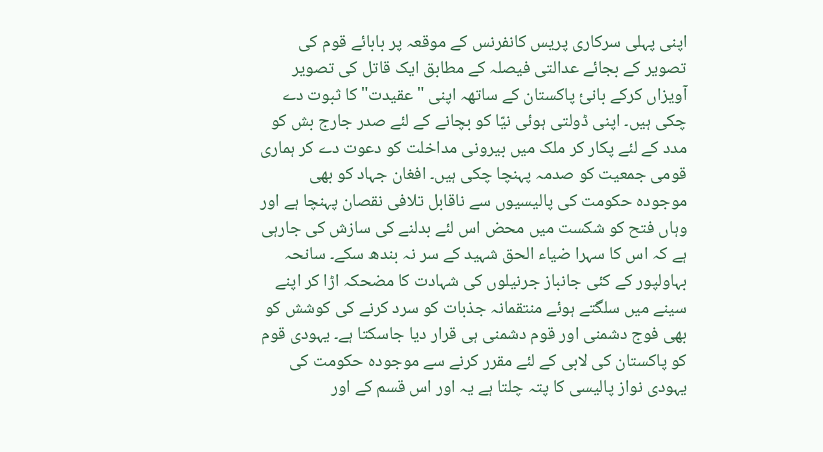اپنی پہلی سرکاری پریس کانفرنس کے موقعہ پر بابائے قوم کی تصویر کے بجائے عدالتی فیصلہ کے مطابق ایک قاتل کی تصویر آویزاں کرکے بانیٔ پاکستان کے ساتھہ اپنی " عقیدت" کا ثبوت دے چکی ہیں۔ اپنی ڈولتی ہوئی نیّا کو بچانے کے لئے صدر جارج بش کو مدد کے لئے پکار کر ملک میں بیرونی مداخلت کو دعوت دے کر ہماری قومی جمعیت کو صدمہ پہنچا چکی ہیں۔ افغان جہاد کو بھی موجودہ حکومت کی پالیسیوں سے ناقابل تلافی نقصان پہنچا ہے اور وہاں فتح کو شکست میں محض اس لئے بدلنے کی سازش کی جارہی ہے کہ اس کا سہرا ضیاء الحق شہید کے سر نہ بندھ سکے۔ سانحہ بہاولپور کے کئی جانباز جرنیلوں کی شہادت کا مضحکہ اڑا کر اپنے سینے میں سلگتے ہوئے منتقمانہ جذبات کو سرد کرنے کی کوشش کو بھی فوج دشمنی اور قوم دشمنی ہی قرار دیا جاسکتا ہے۔ یہودی قوم کو پاکستان کی لابی کے لئے مقرر کرنے سے موجودہ حکومت کی یہودی نواز پالیسی کا پتہ چلتا ہے یہ اور اس قسم کے اور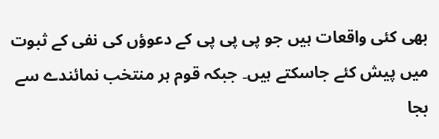بھی کئی واقعات ہیں جو پی پی پی کے دعوؤں کی نفی کے ثبوت میں پیش کئے جاسکتے ہیں۔ جبکہ قوم ہر منتخب نمائندے سے بجا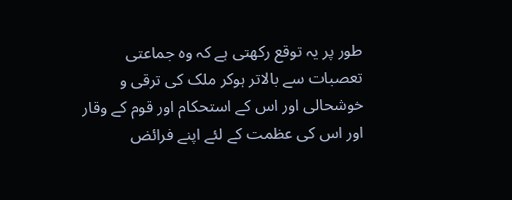طور پر یہ توقع رکھتی ہے کہ وہ جماعتی تعصبات سے بالاتر ہوکر ملک کی ترقی و خوشحالی اور اس کے استحکام اور قوم کے وقار اور اس کی عظمت کے لئے اپنے فرائض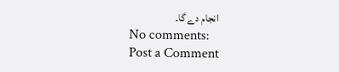انجام دے گا۔
No comments:
Post a Comment